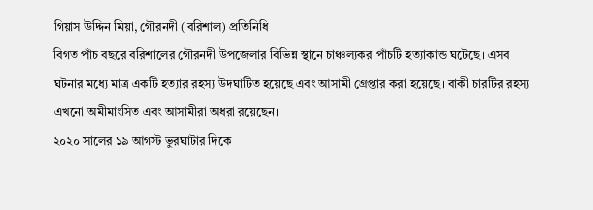গিয়াস উদ্দিন মিয়া, গৌরনদী (বরিশাল) প্রতিনিধি
বিগত পাঁচ বছরে বরিশালের গৌরনদী উপজেলার বিভিন্ন স্থানে চাঞ্চল্যকর পাঁচটি হত্যাকান্ড ঘটেছে। এসব ঘটনার মধ্যে মাত্র একটি হত্যার রহস্য উদঘাটিত হয়েছে এবং আসামী গ্রেপ্তার করা হয়েছে। বাকী চারটির রহস্য এখনো অমীমাংসিত এবং আসামীরা অধরা রয়েছেন।
২০২০ সালের ১৯ আগস্ট ভুরঘাটার দিকে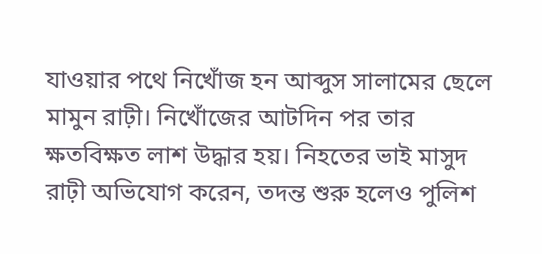যাওয়ার পথে নিখোঁজ হন আব্দুস সালামের ছেলে মামুন রাঢ়ী। নিখোঁজের আটদিন পর তার ক্ষতবিক্ষত লাশ উদ্ধার হয়। নিহতের ভাই মাসুদ রাঢ়ী অভিযোগ করেন, তদন্ত শুরু হলেও পুলিশ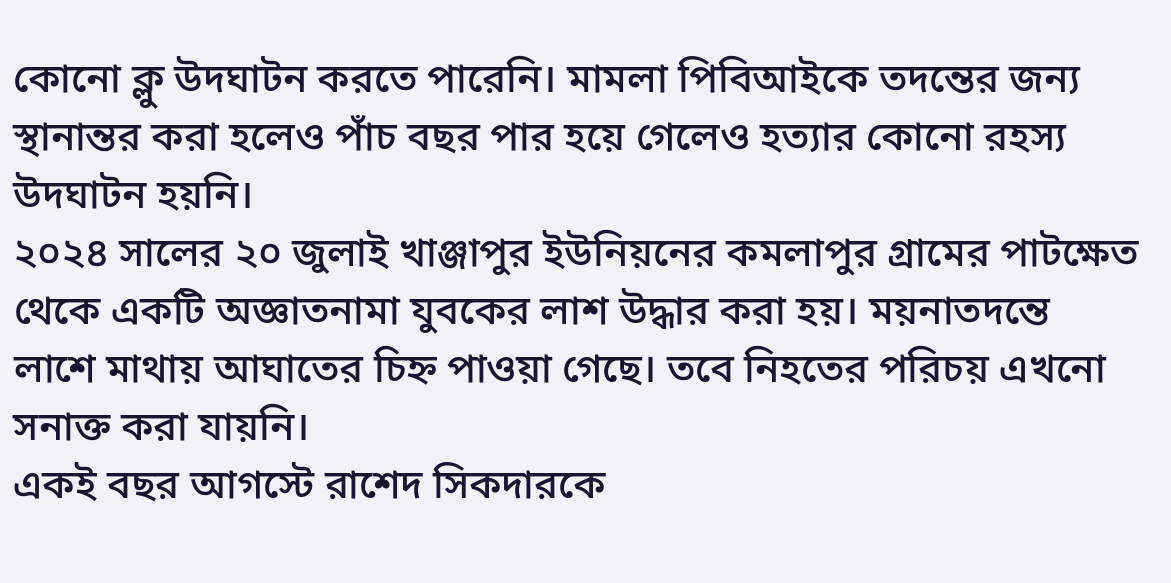কোনো ক্লু উদঘাটন করতে পারেনি। মামলা পিবিআইকে তদন্তের জন্য স্থানান্তর করা হলেও পাঁচ বছর পার হয়ে গেলেও হত্যার কোনো রহস্য উদঘাটন হয়নি।
২০২৪ সালের ২০ জুলাই খাঞ্জাপুর ইউনিয়নের কমলাপুর গ্রামের পাটক্ষেত থেকে একটি অজ্ঞাতনামা যুবকের লাশ উদ্ধার করা হয়। ময়নাতদন্তে লাশে মাথায় আঘাতের চিহ্ন পাওয়া গেছে। তবে নিহতের পরিচয় এখনো সনাক্ত করা যায়নি।
একই বছর আগস্টে রাশেদ সিকদারকে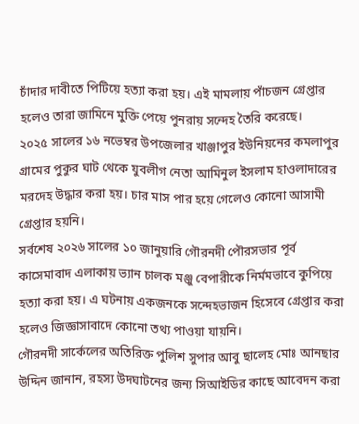চাঁদার দাবীতে পিটিয়ে হত্যা করা হয়। এই মামলায় পাঁচজন গ্রেপ্তার হলেও তারা জামিনে মুক্তি পেয়ে পুনরায় সন্দেহ তৈরি করেছে।
২০২৫ সালের ১৬ নভেম্বর উপজেলার খাঞ্জাপুর ইউনিয়নের কমলাপুর গ্রামের পুকুর ঘাট থেকে যুবলীগ নেতা আমিনুল ইসলাম হাওলাদারের মরদেহ উদ্ধার করা হয়। চার মাস পার হয়ে গেলেও কোনো আসামী গ্রেপ্তার হয়নি।
সর্বশেষ ২০২৬ সালের ১০ জানুয়ারি গৌরনদী পৌরসভার পূর্ব কাসেমাবাদ এলাকায় ভ্যান চালক মঞ্জু বেপারীকে নির্মমভাবে কুপিয়ে হত্যা করা হয়। এ ঘটনায় একজনকে সন্দেহভাজন হিসেবে গ্রেপ্তার করা হলেও জিজ্ঞাসাবাদে কোনো তথ্য পাওয়া যায়নি।
গৌরনদী সার্কেলের অতিরিক্ত পুলিশ সুপার আবু ছালেহ মোঃ আনছার উদ্দিন জানান, রহস্য উদঘাটনের জন্য সিআইডির কাছে আবেদন করা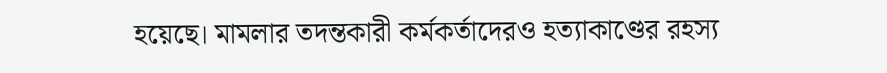হয়েছে। মামলার তদন্তকারী কর্মকর্তাদেরও হত্যাকাণ্ডের রহস্য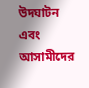উদঘাটন এবং আসামীদের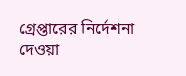গ্রেপ্তারের নির্দেশনা দেওয়া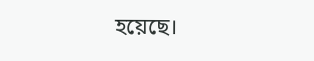হয়েছে।